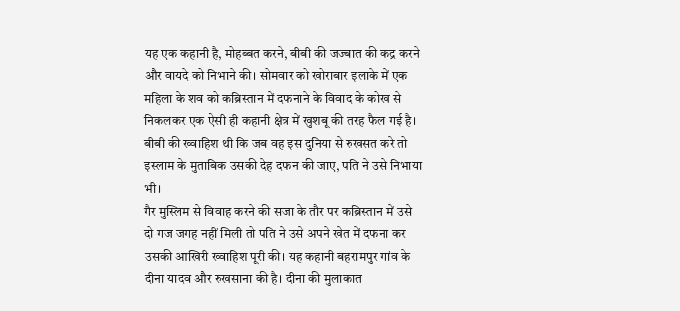यह एक कहानी है, मोहब्बत करने, बीबी की जज्बात की कद्र करने और वायदे को निभाने की। सोमवार को खोराबार इलाके में एक महिला के शव को कब्रिस्तान में दफनाने के विवाद के कोख से निकलकर एक ऐसी ही कहानी क्षेत्र में खुशबू की तरह फैल गई है। बीबी की ख्वाहिश थी कि जब वह इस दुनिया से रुखसत करे तो इस्लाम के मुताबिक उसकी देह दफन की जाए, पति ने उसे निभाया भी।
गैर मुस्लिम से विवाह करने की सजा के तौर पर कब्रिस्तान में उसे दो गज जगह नहीं मिली तो पति ने उसे अपने खेत में दफना कर उसकी आखिरी ख्वाहिश पूरी की। यह कहानी बहरामपुर गांव के दीना यादव और रुखसाना की है। दीना की मुलाकात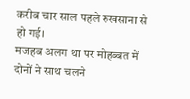करीब चार साल पहले रुखसाना से हो गई।
मजहब अलग था पर मोहब्बत में दोनों ने साथ चलने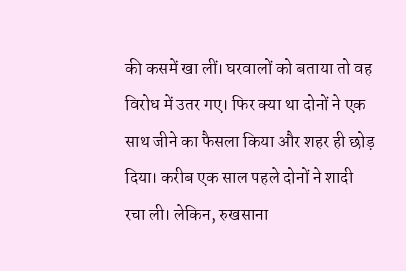की कसमें खा लीं। घरवालों को बताया तो वह विरोध में उतर गए। फिर क्या था दोनों ने एक साथ जीने का फैसला किया और शहर ही छोड़ दिया। करीब एक साल पहले दोनों ने शादी रचा ली। लेकिन, रुखसाना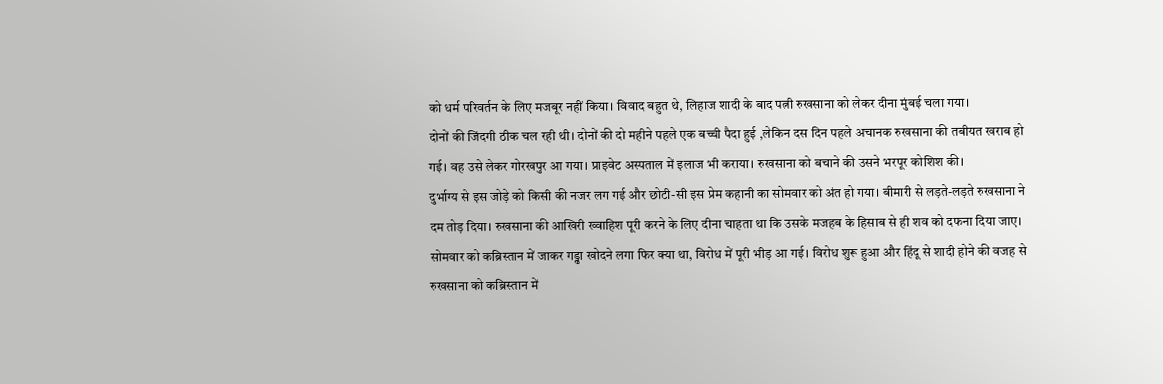को धर्म परिवर्तन के लिए मजबूर नहीं किया। विवाद बहुत थे, लिहाज शादी के बाद पत्नी रुखसाना को लेकर दीना मुंबई चला गया।
दोनों की जिंदगी ठीक चल रही थी। दोनों की दो महीने पहले एक बच्ची पैदा हुई ,लेकिन दस दिन पहले अचानक रुखसाना की तबीयत खराब हो गई। वह उसे लेकर गोरखपुर आ गया। प्राइवेट अस्पताल में इलाज भी कराया। रुखसाना को बचाने की उसने भरपूर कोशिश की।
दुर्भाग्य से इस जोड़े को किसी की नजर लग गई और छोटी-सी इस प्रेम कहानी का सोमवार को अंत हो गया। बीमारी से लड़ते-लड़ते रुखसाना ने दम तोड़ दिया। रुखसाना की आखिरी ख्वाहिश पूरी करने के लिए दीना चाहता था कि उसके मजहब के हिसाब से ही शव को दफना दिया जाए।
सोमवार को कब्रिस्तान में जाकर गड्ढा खोदने लगा फिर क्या था, विरोध में पूरी भीड़ आ गई। विरोध शुरू हुआ और हिंदू से शादी होने की वजह से रुखसाना को कब्रिस्तान में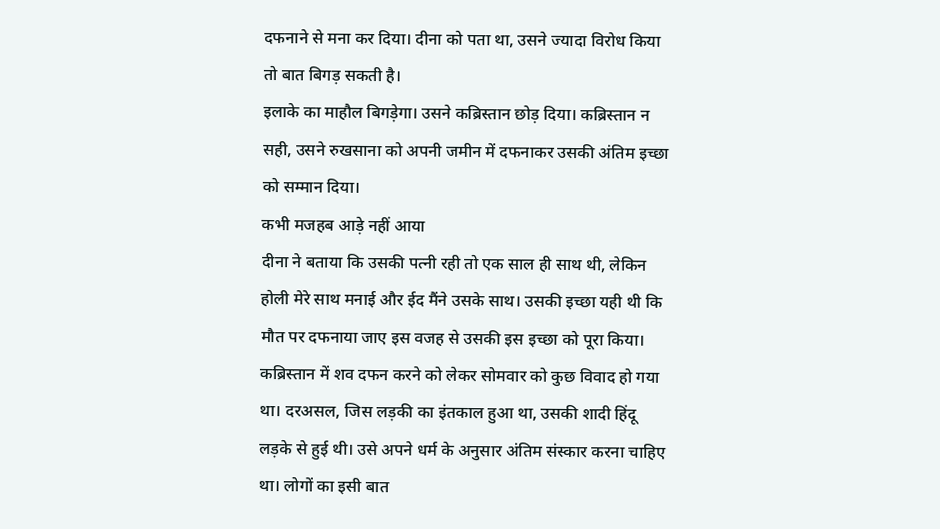दफनाने से मना कर दिया। दीना को पता था, उसने ज्यादा विरोध किया तो बात बिगड़ सकती है।
इलाके का माहौल बिगड़ेगा। उसने कब्रिस्तान छोड़ दिया। कब्रिस्तान न सही, उसने रुखसाना को अपनी जमीन में दफनाकर उसकी अंतिम इच्छा को सम्मान दिया।
कभी मजहब आड़े नहीं आया
दीना ने बताया कि उसकी पत्नी रही तो एक साल ही साथ थी, लेकिन होली मेरे साथ मनाई और ईद मैंने उसके साथ। उसकी इच्छा यही थी कि मौत पर दफनाया जाए इस वजह से उसकी इस इच्छा को पूरा किया।
कब्रिस्तान में शव दफन करने को लेकर सोमवार को कुछ विवाद हो गया था। दरअसल, जिस लड़की का इंतकाल हुआ था, उसकी शादी हिंदू लड़के से हुई थी। उसे अपने धर्म के अनुसार अंतिम संस्कार करना चाहिए था। लोगों का इसी बात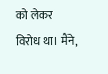को लेकर विरोध था। मैंने,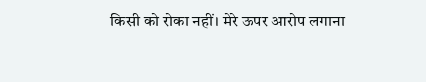किसी को रोका नहीं। मेरे ऊपर आरोप लगाना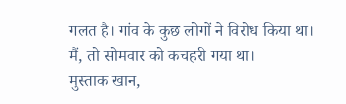गलत है। गांव के कुछ लोगों ने विरोध किया था। मैं, तो सोमवार को कचहरी गया था।
मुस्ताक खान,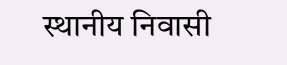स्थानीय निवासी